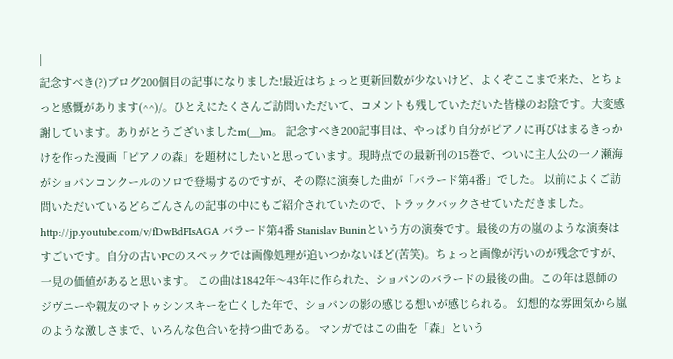|
記念すべき(?)ブログ200個目の記事になりました!最近はちょっと更新回数が少ないけど、よくぞここまで来た、とちょっと感慨があります(^^)/。ひとえにたくさんご訪問いただいて、コメントも残していただいた皆様のお陰です。大変感謝しています。ありがとうございましたm(__)m。 記念すべき200記事目は、やっぱり自分がピアノに再びはまるきっかけを作った漫画「ピアノの森」を題材にしたいと思っています。現時点での最新刊の15巻で、ついに主人公の一ノ瀬海がショパンコンクールのソロで登場するのですが、その際に演奏した曲が「バラード第4番」でした。 以前によくご訪問いただいているどらごんさんの記事の中にもご紹介されていたので、トラックバックさせていただきました。 http://jp.youtube.com/v/fDwBdFIsAGA バラード第4番 Stanislav Buninという方の演奏です。最後の方の嵐のような演奏はすごいです。自分の古いPCのスペックでは画像処理が追いつかないほど(苦笑)。ちょっと画像が汚いのが残念ですが、一見の価値があると思います。 この曲は1842年〜43年に作られた、ショパンのバラードの最後の曲。この年は恩師のジヴニーや親友のマトゥシンスキーを亡くした年で、ショパンの影の感じる想いが感じられる。 幻想的な雰囲気から嵐のような激しさまで、いろんな色合いを持つ曲である。 マンガではこの曲を「森」という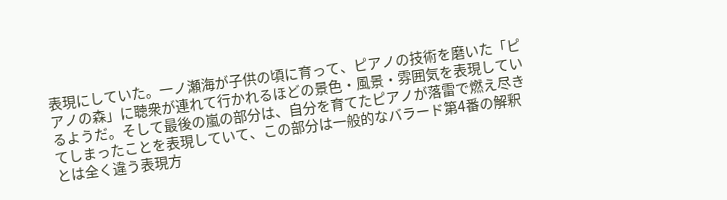表現にしていた。一ノ瀬海が子供の頃に育って、ピアノの技術を磨いた「ピアノの森」に聴衆が連れて行かれるほどの景色・風景・雰囲気を表現しているようだ。そして最後の嵐の部分は、自分を育てたピアノが落雷で燃え尽きてしまったことを表現していて、この部分は一般的なバラード第4番の解釈とは全く違う表現方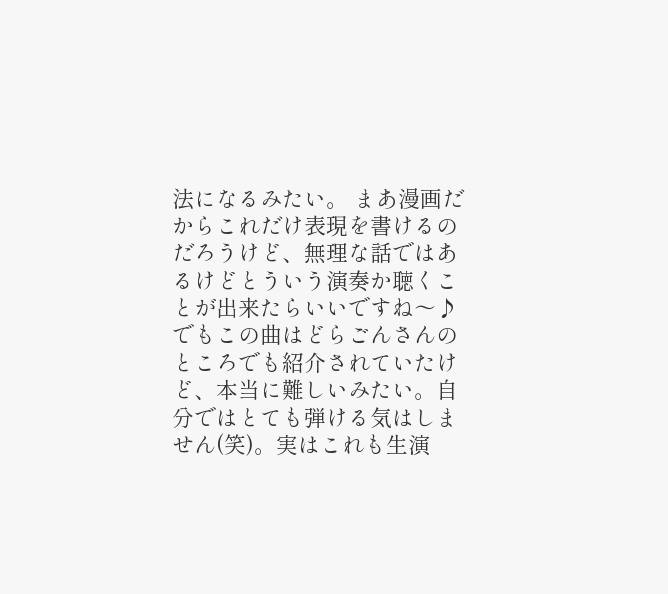法になるみたい。 まあ漫画だからこれだけ表現を書けるのだろうけど、無理な話ではあるけどとういう演奏か聴くことが出来たらいいですね〜♪ でもこの曲はどらごんさんのところでも紹介されていたけど、本当に難しいみたい。自分ではとても弾ける気はしません(笑)。実はこれも生演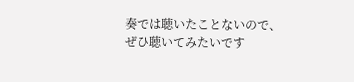奏では聴いたことないので、ぜひ聴いてみたいです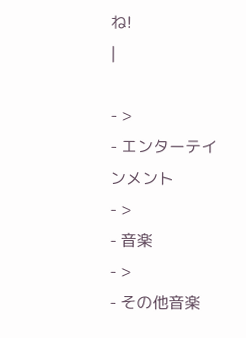ね!
|

- >
- エンターテインメント
- >
- 音楽
- >
- その他音楽